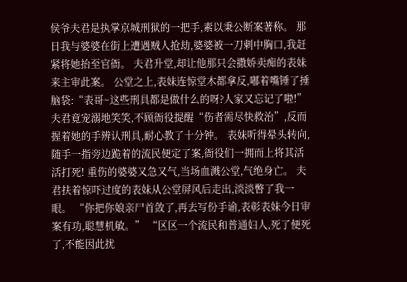侯爷夫君是执掌京城刑狱的一把手,素以秉公断案著称。 那日我与婆婆在街上遭遇贼人抢劫,婆婆被一刀刺中胸口,我赶紧将她抬至官衙。 夫君升堂,却让他那只会撒娇卖痴的表妹来主审此案。 公堂之上,表妹连惊堂木都拿反,嘟着嘴锤了捶脑袋:“表哥~这些刑具都是做什么的呀?人家又忘记了啦!” 夫君竟宠溺地笑笑,不顾衙役提醒“伤者需尽快救治”,反而握着她的手辨认刑具,耐心教了十分钟。 表妹听得晕头转向,随手一指旁边跪着的流民便定了案,衙役们一拥而上将其活活打死! 重伤的婆婆又急又气,当场血溅公堂,气绝身亡。 夫君扶着惊吓过度的表妹从公堂屏风后走出,淡淡瞥了我一眼。 “你把你娘亲尸首敛了,再去写份手谕,表彰表妹今日审案有功,聪慧机敏。” “区区一个流民和普通妇人,死了便死了,不能因此扰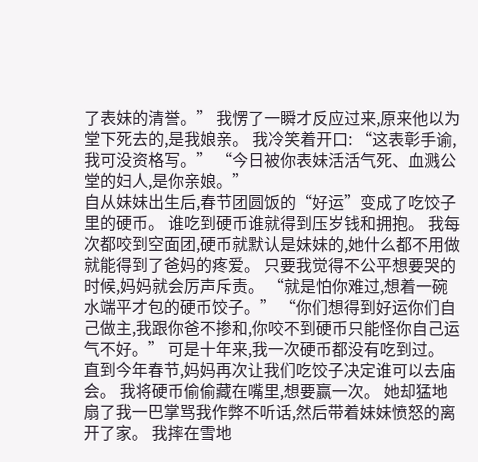了表妹的清誉。” 我愣了一瞬才反应过来,原来他以为堂下死去的,是我娘亲。 我冷笑着开口: “这表彰手谕,我可没资格写。” “今日被你表妹活活气死、血溅公堂的妇人,是你亲娘。”
自从妹妹出生后,春节团圆饭的“好运”变成了吃饺子里的硬币。 谁吃到硬币谁就得到压岁钱和拥抱。 我每次都咬到空面团,硬币就默认是妹妹的,她什么都不用做就能得到了爸妈的疼爱。 只要我觉得不公平想要哭的时候,妈妈就会厉声斥责。 “就是怕你难过,想着一碗水端平才包的硬币饺子。” “你们想得到好运你们自己做主,我跟你爸不掺和,你咬不到硬币只能怪你自己运气不好。” 可是十年来,我一次硬币都没有吃到过。 直到今年春节,妈妈再次让我们吃饺子决定谁可以去庙会。 我将硬币偷偷藏在嘴里,想要赢一次。 她却猛地扇了我一巴掌骂我作弊不听话,然后带着妹妹愤怒的离开了家。 我摔在雪地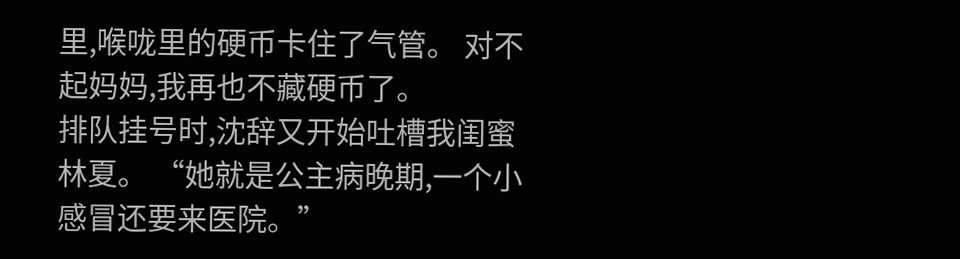里,喉咙里的硬币卡住了气管。 对不起妈妈,我再也不藏硬币了。
排队挂号时,沈辞又开始吐槽我闺蜜林夏。 “她就是公主病晚期,一个小感冒还要来医院。”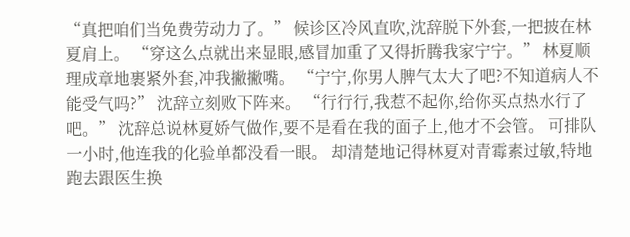“真把咱们当免费劳动力了。” 候诊区冷风直吹,沈辞脱下外套,一把披在林夏肩上。 “穿这么点就出来显眼,感冒加重了又得折腾我家宁宁。” 林夏顺理成章地裹紧外套,冲我撇撇嘴。 “宁宁,你男人脾气太大了吧?不知道病人不能受气吗?” 沈辞立刻败下阵来。 “行行行,我惹不起你,给你买点热水行了吧。” 沈辞总说林夏娇气做作,要不是看在我的面子上,他才不会管。 可排队一小时,他连我的化验单都没看一眼。 却清楚地记得林夏对青霉素过敏,特地跑去跟医生换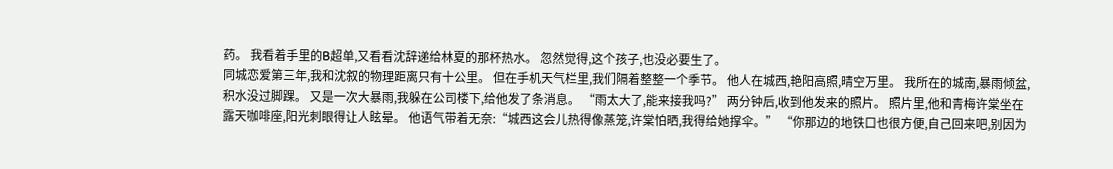药。 我看着手里的B超单,又看看沈辞递给林夏的那杯热水。 忽然觉得,这个孩子,也没必要生了。
同城恋爱第三年,我和沈叙的物理距离只有十公里。 但在手机天气栏里,我们隔着整整一个季节。 他人在城西,艳阳高照,晴空万里。 我所在的城南,暴雨倾盆,积水没过脚踝。 又是一次大暴雨,我躲在公司楼下,给他发了条消息。 “雨太大了,能来接我吗?” 两分钟后,收到他发来的照片。 照片里,他和青梅许棠坐在露天咖啡座,阳光刺眼得让人眩晕。 他语气带着无奈:“城西这会儿热得像蒸笼,许棠怕晒,我得给她撑伞。” “你那边的地铁口也很方便,自己回来吧,别因为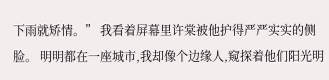下雨就矫情。” 我看着屏幕里许棠被他护得严严实实的侧脸。 明明都在一座城市,我却像个边缘人,窥探着他们阳光明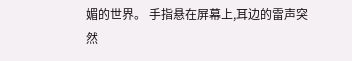媚的世界。 手指悬在屏幕上,耳边的雷声突然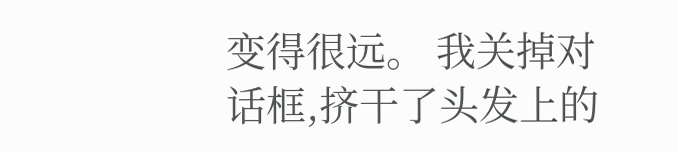变得很远。 我关掉对话框,挤干了头发上的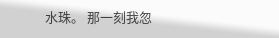水珠。 那一刻我忽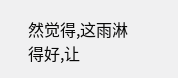然觉得,这雨淋得好,让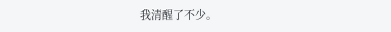我清醒了不少。